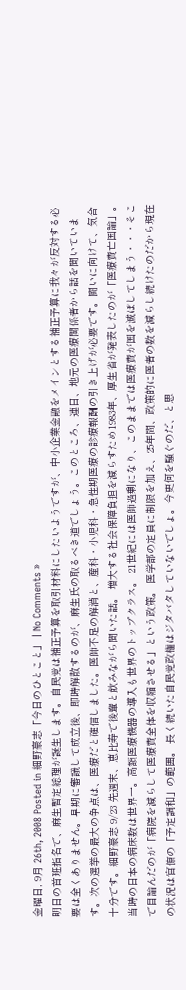金曜日, 9月 26th, 2008 Posted in 細野豪志「今日のひとこと」 | No Comments »
明日の首班指名で、麻生暫定総理が誕生します。自民党は補正予算を取引材料にしたいようですが、中小企業金融をメインとする補正予算に我々が反対する必要は全くありません。早期に審議して成立後、即時解散するのが、麻生氏の取るべき道でしょう。このところ、連日、地元の医療関係者から話を聞いています。次の選挙の最大の争点は、医療だと確信しました。医師不足の解消と、産科・小児科・急性期医療の診療報酬の引き上げが必要です。闘いに向けて、気合十分です。細野豪志 9/23 先週末、恵比寿で後輩と飲みながら聞いた話。 増大する社会保障負担を減らすため1983年、厚生省が発表したのが「医療費亡国論」。 当時の日本の病床数は世界一。高額医療機器の導入も世界のトップクラス。 21世紀には医師過剰になり、このままでは医療費が国を滅ぼしてしまう・・・そこで目論んだのが「病院を減らして医療費全体を収縮させる」という政策。 医学部の定員に制限を加え、25年間、政策的に医者の数を減らし続けたのだから現在の状況は官僚の「予定調和」の範囲。 長く続いた自民党政権はジタバタしていないでしょ。今更何を騒ぐのだ、と思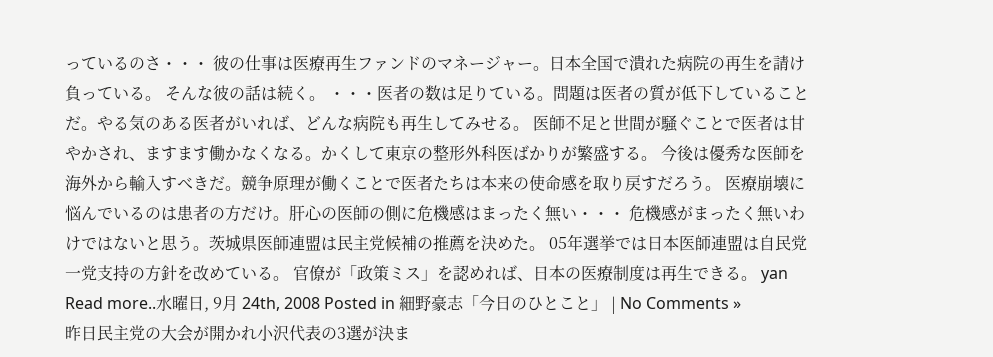っているのさ・・・ 彼の仕事は医療再生ファンドのマネージャー。日本全国で潰れた病院の再生を請け負っている。 そんな彼の話は続く。 ・・・医者の数は足りている。問題は医者の質が低下していることだ。やる気のある医者がいれば、どんな病院も再生してみせる。 医師不足と世間が騒ぐことで医者は甘やかされ、ますます働かなくなる。かくして東京の整形外科医ばかりが繁盛する。 今後は優秀な医師を海外から輸入すべきだ。競争原理が働くことで医者たちは本来の使命感を取り戻すだろう。 医療崩壊に悩んでいるのは患者の方だけ。肝心の医師の側に危機感はまったく無い・・・ 危機感がまったく無いわけではないと思う。茨城県医師連盟は民主党候補の推薦を決めた。 05年選挙では日本医師連盟は自民党一党支持の方針を改めている。 官僚が「政策ミス」を認めれば、日本の医療制度は再生できる。 yan Read more..水曜日, 9月 24th, 2008 Posted in 細野豪志「今日のひとこと」 | No Comments »
昨日民主党の大会が開かれ小沢代表の3選が決ま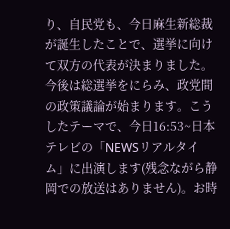り、自民党も、今日麻生新総裁が誕生したことで、選挙に向けて双方の代表が決まりました。今後は総選挙をにらみ、政党間の政策議論が始まります。こうしたテーマで、今日16:53~日本テレビの「NEWSリアルタイム」に出演します(残念ながら静岡での放送はありません)。お時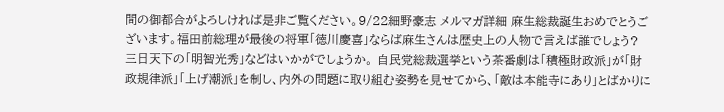間の御都合がよろしければ是非ご覧ください。9/22細野豪志 メルマガ詳細 麻生総裁誕生おめでとうございます。福田前総理が最後の将軍「徳川慶喜」ならば麻生さんは歴史上の人物で言えば誰でしょう? 三日天下の「明智光秀」などはいかがでしょうか。 自民党総裁選挙という茶番劇は「積極財政派」が「財政規律派」「上げ潮派」を制し、内外の問題に取り組む姿勢を見せてから、「敵は本能寺にあり」とばかりに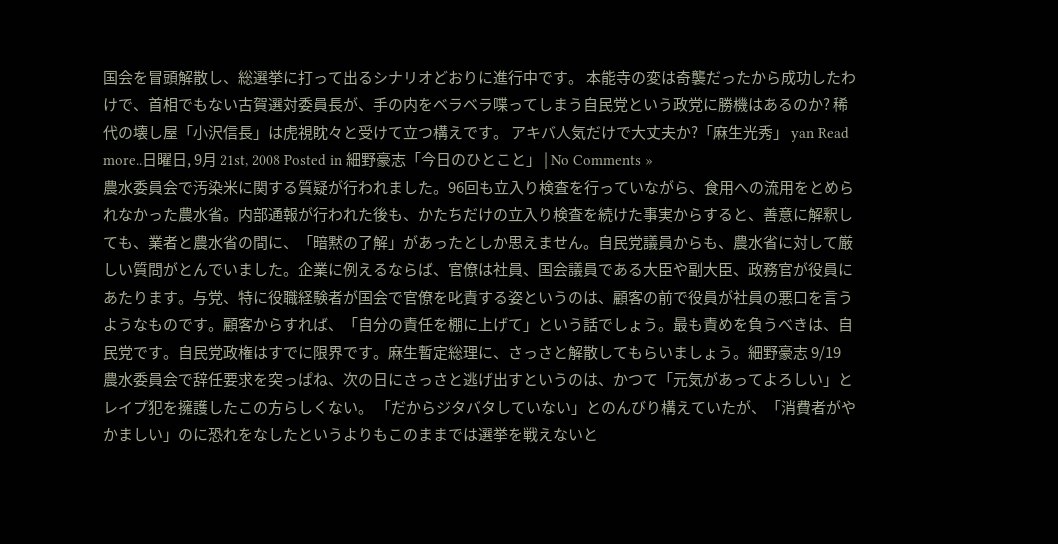国会を冒頭解散し、総選挙に打って出るシナリオどおりに進行中です。 本能寺の変は奇襲だったから成功したわけで、首相でもない古賀選対委員長が、手の内をベラベラ喋ってしまう自民党という政党に勝機はあるのか? 稀代の壊し屋「小沢信長」は虎視眈々と受けて立つ構えです。 アキバ人気だけで大丈夫か?「麻生光秀」 yan Read more..日曜日, 9月 21st, 2008 Posted in 細野豪志「今日のひとこと」 | No Comments »
農水委員会で汚染米に関する質疑が行われました。96回も立入り検査を行っていながら、食用への流用をとめられなかった農水省。内部通報が行われた後も、かたちだけの立入り検査を続けた事実からすると、善意に解釈しても、業者と農水省の間に、「暗黙の了解」があったとしか思えません。自民党議員からも、農水省に対して厳しい質問がとんでいました。企業に例えるならば、官僚は社員、国会議員である大臣や副大臣、政務官が役員にあたります。与党、特に役職経験者が国会で官僚を叱責する姿というのは、顧客の前で役員が社員の悪口を言うようなものです。顧客からすれば、「自分の責任を棚に上げて」という話でしょう。最も責めを負うべきは、自民党です。自民党政権はすでに限界です。麻生暫定総理に、さっさと解散してもらいましょう。細野豪志 9/19 農水委員会で辞任要求を突っぱね、次の日にさっさと逃げ出すというのは、かつて「元気があってよろしい」とレイプ犯を擁護したこの方らしくない。 「だからジタバタしていない」とのんびり構えていたが、「消費者がやかましい」のに恐れをなしたというよりもこのままでは選挙を戦えないと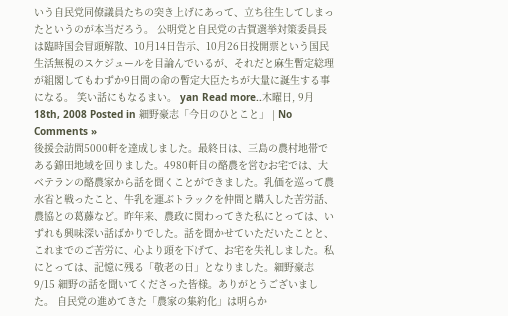いう自民党同僚議員たちの突き上げにあって、立ち往生してしまったというのが本当だろう。 公明党と自民党の古賀選挙対策委員長は臨時国会冒頭解散、10月14日告示、10月26日投開票という国民生活無視のスケジュールを目論んでいるが、それだと麻生暫定総理が組閣してもわずか9日間の命の暫定大臣たちが大量に誕生する事になる。 笑い話にもなるまい。 yan Read more..木曜日, 9月 18th, 2008 Posted in 細野豪志「今日のひとこと」 | No Comments »
後援会訪問5000軒を達成しました。最終日は、三島の農村地帯である錦田地域を回りました。4980軒目の酪農を営むお宅では、大ベテランの酪農家から話を聞くことができました。乳価を巡って農水省と戦ったこと、牛乳を運ぶトラックを仲間と購入した苦労話、農協との葛藤など。昨年来、農政に関わってきた私にとっては、いずれも興味深い話ばかりでした。話を聞かせていただいたことと、これまでのご苦労に、心より頭を下げて、お宅を失礼しました。私にとっては、記憶に残る「敬老の日」となりました。細野豪志 9/15 細野の話を聞いてくださった皆様。ありがとうございました。 自民党の進めてきた「農家の集約化」は明らか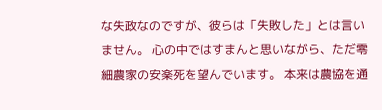な失政なのですが、彼らは「失敗した」とは言いません。 心の中ではすまんと思いながら、ただ零細農家の安楽死を望んでいます。 本来は農協を通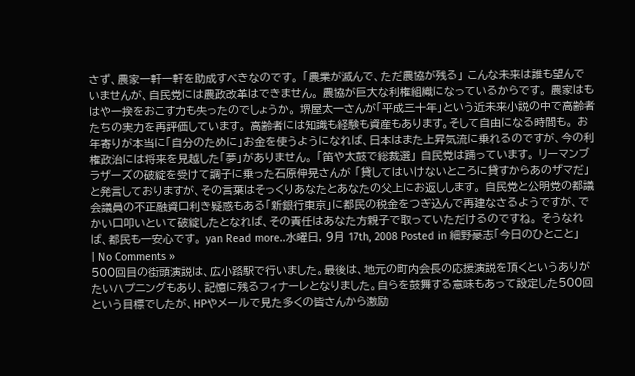さず、農家一軒一軒を助成すべきなのです。 「農業が滅んで、ただ農協が残る」 こんな未来は誰も望んでいませんが、自民党には農政改革はできません。 農協が巨大な利権組織になっているからです。 農家はもはや一揆をおこす力も失ったのでしょうか。 堺屋太一さんが「平成三十年」という近未来小説の中で高齢者たちの実力を再評価しています。 高齢者には知識も経験も資産もあります。そして自由になる時間も。 お年寄りが本当に「自分のために」お金を使うようになれば、日本はまた上昇気流に乗れるのですが、今の利権政治には将来を見越した「夢」がありません。 「笛や太鼓で総裁選」 自民党は踊っています。 リーマンブラザーズの破綻を受けて調子に乗った石原伸晃さんが 「貸してはいけないところに貸すからあのザマだ」 と発言しておりますが、その言葉はそっくりあなたとあなたの父上にお返しします。 自民党と公明党の都議会議員の不正融資口利き疑惑もある「新銀行東京」に都民の税金をつぎ込んで再建なさるようですが、でかい口叩いといて破綻したとなれば、その責任はあなた方親子で取っていただけるのですね。 そうなれば、都民も一安心です。 yan Read more..水曜日, 9月 17th, 2008 Posted in 細野豪志「今日のひとこと」 | No Comments »
500回目の街頭演説は、広小路駅で行いました。最後は、地元の町内会長の応援演説を頂くというありがたいハプニングもあり、記憶に残るフィナーレとなりました。自らを鼓舞する意味もあって設定した500回という目標でしたが、HPやメールで見た多くの皆さんから激励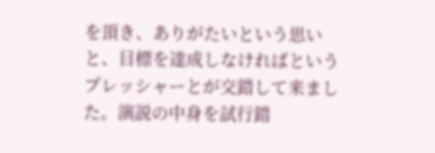を頂き、ありがたいという思いと、目標を達成しなければというプレッシャーとが交錯して来ました。演説の中身を試行錯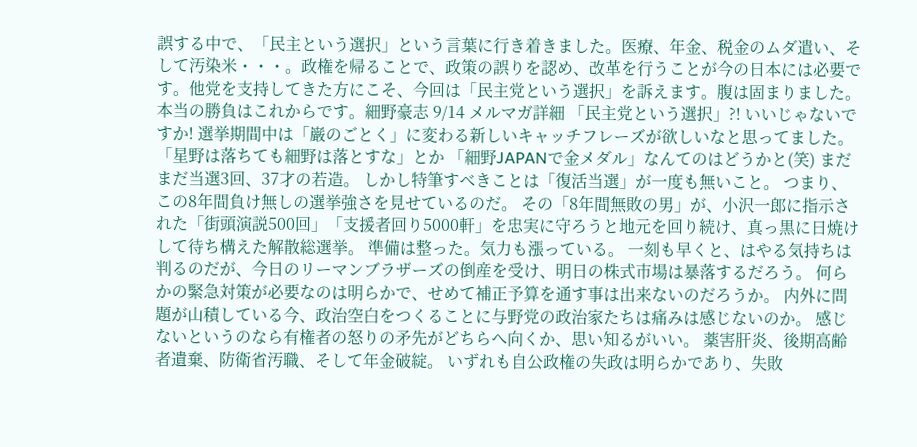誤する中で、「民主という選択」という言葉に行き着きました。医療、年金、税金のムダ遣い、そして汚染米・・・。政権を帰ることで、政策の誤りを認め、改革を行うことが今の日本には必要です。他党を支持してきた方にこそ、今回は「民主党という選択」を訴えます。腹は固まりました。本当の勝負はこれからです。細野豪志 9/14 メルマガ詳細 「民主党という選択」?! いいじゃないですか! 選挙期間中は「巌のごとく」に変わる新しいキャッチフレーズが欲しいなと思ってました。 「星野は落ちても細野は落とすな」とか 「細野JAPANで金メダル」なんてのはどうかと(笑) まだまだ当選3回、37才の若造。 しかし特筆すべきことは「復活当選」が一度も無いこと。 つまり、この8年間負け無しの選挙強さを見せているのだ。 その「8年間無敗の男」が、小沢一郎に指示された「街頭演説500回」「支援者回り5000軒」を忠実に守ろうと地元を回り続け、真っ黒に日焼けして待ち構えた解散総選挙。 準備は整った。気力も漲っている。 一刻も早くと、はやる気持ちは判るのだが、今日のリーマンブラザーズの倒産を受け、明日の株式市場は暴落するだろう。 何らかの緊急対策が必要なのは明らかで、せめて補正予算を通す事は出来ないのだろうか。 内外に問題が山積している今、政治空白をつくることに与野党の政治家たちは痛みは感じないのか。 感じないというのなら有権者の怒りの矛先がどちらへ向くか、思い知るがいい。 薬害肝炎、後期高齢者遺棄、防衛省汚職、そして年金破綻。 いずれも自公政権の失政は明らかであり、失敗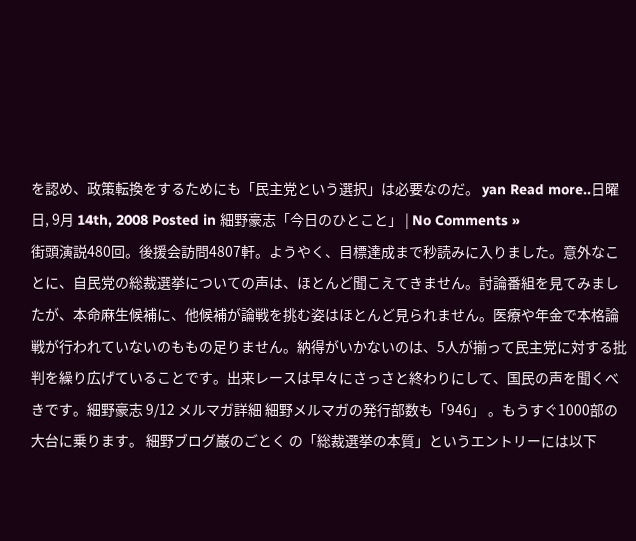を認め、政策転換をするためにも「民主党という選択」は必要なのだ。 yan Read more..日曜日, 9月 14th, 2008 Posted in 細野豪志「今日のひとこと」 | No Comments »
街頭演説480回。後援会訪問4807軒。ようやく、目標達成まで秒読みに入りました。意外なことに、自民党の総裁選挙についての声は、ほとんど聞こえてきません。討論番組を見てみましたが、本命麻生候補に、他候補が論戦を挑む姿はほとんど見られません。医療や年金で本格論戦が行われていないのももの足りません。納得がいかないのは、5人が揃って民主党に対する批判を繰り広げていることです。出来レースは早々にさっさと終わりにして、国民の声を聞くべきです。細野豪志 9/12 メルマガ詳細 細野メルマガの発行部数も「946」 。もうすぐ1000部の大台に乗ります。 細野ブログ巌のごとく の「総裁選挙の本質」というエントリーには以下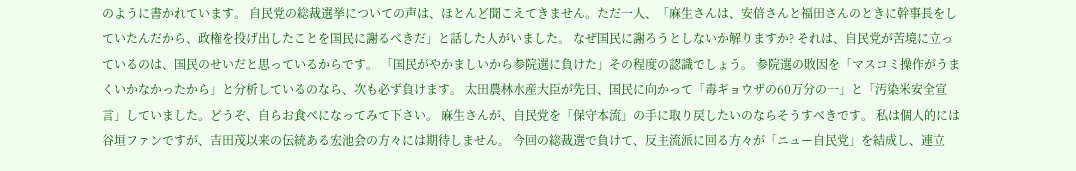のように書かれています。 自民党の総裁選挙についての声は、ほとんど聞こえてきません。ただ一人、「麻生さんは、安倍さんと福田さんのときに幹事長をしていたんだから、政権を投げ出したことを国民に謝るべきだ」と話した人がいました。 なぜ国民に謝ろうとしないか解りますか? それは、自民党が苦境に立っているのは、国民のせいだと思っているからです。 「国民がやかましいから参院選に負けた」その程度の認識でしょう。 参院選の敗因を「マスコミ操作がうまくいかなかったから」と分析しているのなら、次も必ず負けます。 太田農林水産大臣が先日、国民に向かって「毒ギョウザの60万分の一」と「汚染米安全宣言」していました。どうぞ、自らお食べになってみて下さい。 麻生さんが、自民党を「保守本流」の手に取り戻したいのならそうすべきです。 私は個人的には谷垣ファンですが、吉田茂以来の伝統ある宏池会の方々には期待しません。 今回の総裁選で負けて、反主流派に回る方々が「ニュー自民党」を結成し、連立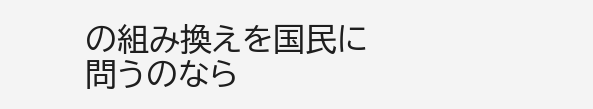の組み換えを国民に問うのなら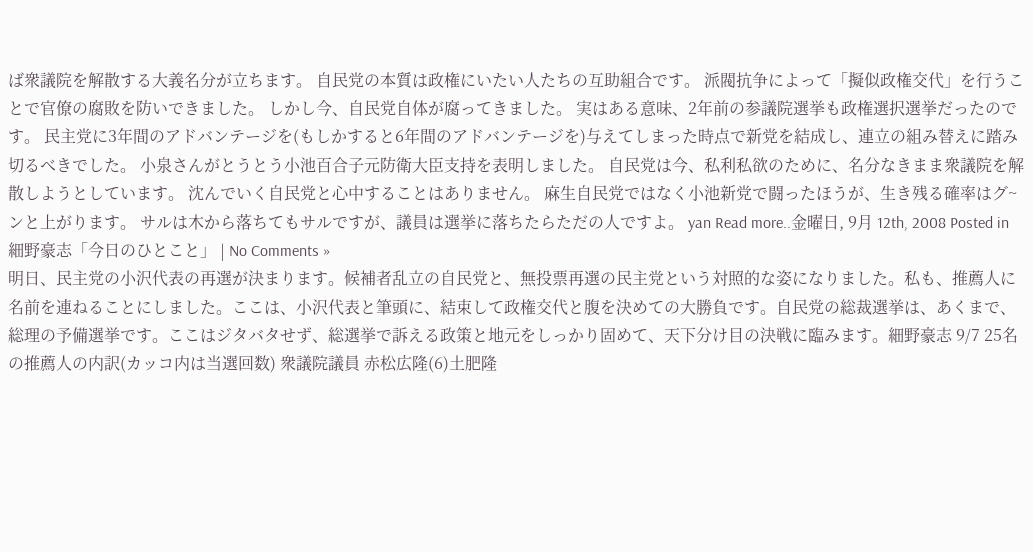ば衆議院を解散する大義名分が立ちます。 自民党の本質は政権にいたい人たちの互助組合です。 派閥抗争によって「擬似政権交代」を行うことで官僚の腐敗を防いできました。 しかし今、自民党自体が腐ってきました。 実はある意味、2年前の参議院選挙も政権選択選挙だったのです。 民主党に3年間のアドバンテージを(もしかすると6年間のアドバンテージを)与えてしまった時点で新党を結成し、連立の組み替えに踏み切るべきでした。 小泉さんがとうとう小池百合子元防衛大臣支持を表明しました。 自民党は今、私利私欲のために、名分なきまま衆議院を解散しようとしています。 沈んでいく自民党と心中することはありません。 麻生自民党ではなく小池新党で闘ったほうが、生き残る確率はグ~ンと上がります。 サルは木から落ちてもサルですが、議員は選挙に落ちたらただの人ですよ。 yan Read more..金曜日, 9月 12th, 2008 Posted in 細野豪志「今日のひとこと」 | No Comments »
明日、民主党の小沢代表の再選が決まります。候補者乱立の自民党と、無投票再選の民主党という対照的な姿になりました。私も、推薦人に名前を連ねることにしました。ここは、小沢代表と筆頭に、結束して政権交代と腹を決めての大勝負です。自民党の総裁選挙は、あくまで、総理の予備選挙です。ここはジタバタせず、総選挙で訴える政策と地元をしっかり固めて、天下分け目の決戦に臨みます。細野豪志 9/7 25名の推薦人の内訳(カッコ内は当選回数) 衆議院議員 赤松広隆(6)土肥隆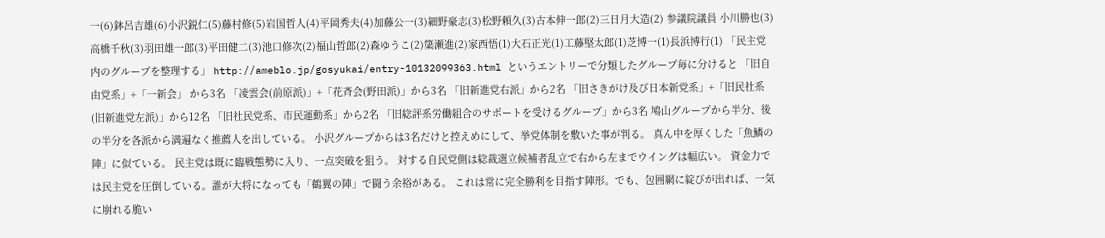一(6)鉢呂吉雄(6)小沢鋭仁(5)藤村修(5)岩国哲人(4)平岡秀夫(4)加藤公一(3)細野豪志(3)松野頼久(3)古本伸一郎(2)三日月大造(2) 参議院議員 小川勝也(3)高橋千秋(3)羽田雄一郎(3)平田健二(3)池口修次(2)福山哲郎(2)森ゆうこ(2)簗瀬進(2)家西悟(1)大石正光(1)工藤堅太郎(1)芝博一(1)長浜博行(1) 「民主党内のグループを整理する」 http://ameblo.jp/gosyukai/entry-10132099363.html というエントリーで分類したグループ毎に分けると 「旧自由党系」+「一新会」 から3名 「凌雲会(前原派)」+「花斉会(野田派)」から3名 「旧新進党右派」から2名 「旧さきがけ及び日本新党系」+「旧民社系(旧新進党左派)」から12名 「旧社民党系、市民運動系」から2名 「旧総評系労働組合のサポートを受けるグループ」から3名 鳩山グループから半分、後の半分を各派から満遍なく推薦人を出している。 小沢グループからは3名だけと控えめにして、挙党体制を敷いた事が判る。 真ん中を厚くした「魚鱗の陣」に似ている。 民主党は既に臨戦態勢に入り、一点突破を狙う。 対する自民党側は総裁選立候補者乱立で右から左までウイングは幅広い。 資金力では民主党を圧倒している。誰が大将になっても「鶴翼の陣」で闘う余裕がある。 これは常に完全勝利を目指す陣形。でも、包囲網に綻びが出れば、一気に崩れる脆い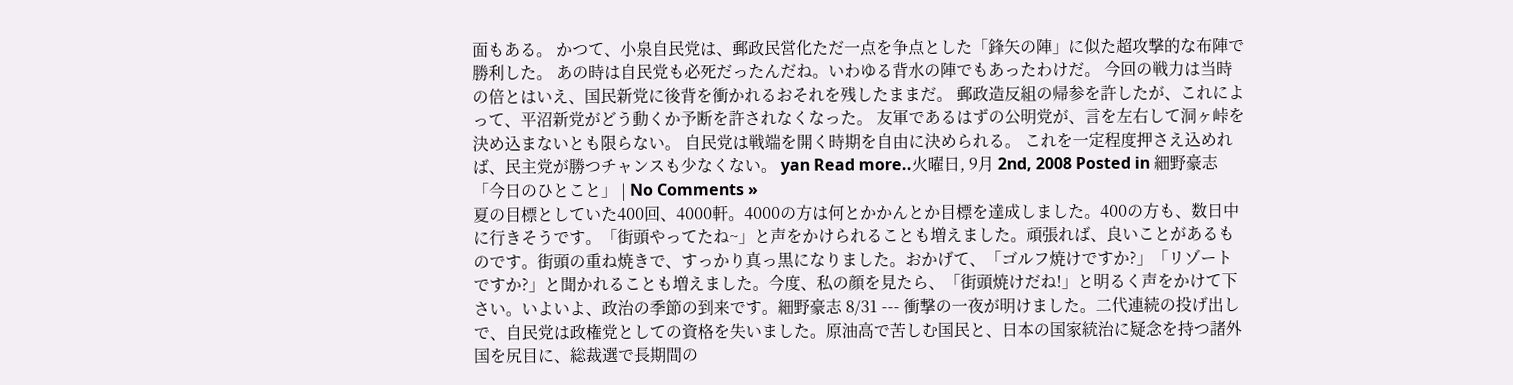面もある。 かつて、小泉自民党は、郵政民営化ただ一点を争点とした「鋒矢の陣」に似た超攻撃的な布陣で勝利した。 あの時は自民党も必死だったんだね。いわゆる背水の陣でもあったわけだ。 今回の戦力は当時の倍とはいえ、国民新党に後背を衝かれるおそれを残したままだ。 郵政造反組の帰参を許したが、これによって、平沼新党がどう動くか予断を許されなくなった。 友軍であるはずの公明党が、言を左右して洞ヶ峠を決め込まないとも限らない。 自民党は戦端を開く時期を自由に決められる。 これを一定程度押さえ込めれば、民主党が勝つチャンスも少なくない。 yan Read more..火曜日, 9月 2nd, 2008 Posted in 細野豪志「今日のひとこと」 | No Comments »
夏の目標としていた400回、4000軒。4000の方は何とかかんとか目標を達成しました。400の方も、数日中に行きそうです。「街頭やってたね~」と声をかけられることも増えました。頑張れば、良いことがあるものです。街頭の重ね焼きで、すっかり真っ黒になりました。おかげて、「ゴルフ焼けですか?」「リゾートですか?」と聞かれることも増えました。今度、私の顔を見たら、「街頭焼けだね!」と明るく声をかけて下さい。いよいよ、政治の季節の到来です。細野豪志 8/31 --- 衝撃の一夜が明けました。二代連続の投げ出しで、自民党は政権党としての資格を失いました。原油高で苦しむ国民と、日本の国家統治に疑念を持つ諸外国を尻目に、総裁選で長期間の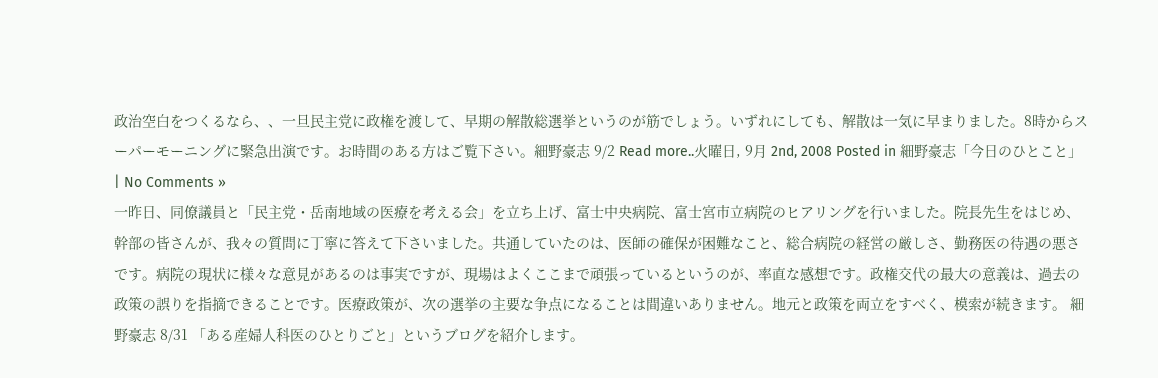政治空白をつくるなら、、一旦民主党に政権を渡して、早期の解散総選挙というのが筋でしょう。いずれにしても、解散は一気に早まりました。8時からスーパーモーニングに緊急出演です。お時間のある方はご覧下さい。細野豪志 9/2 Read more..火曜日, 9月 2nd, 2008 Posted in 細野豪志「今日のひとこと」 | No Comments »
一昨日、同僚議員と「民主党・岳南地域の医療を考える会」を立ち上げ、富士中央病院、富士宮市立病院のヒアリングを行いました。院長先生をはじめ、幹部の皆さんが、我々の質問に丁寧に答えて下さいました。共通していたのは、医師の確保が困難なこと、総合病院の経営の厳しさ、勤務医の待遇の悪さです。病院の現状に様々な意見があるのは事実ですが、現場はよくここまで頑張っているというのが、率直な感想です。政権交代の最大の意義は、過去の政策の誤りを指摘できることです。医療政策が、次の選挙の主要な争点になることは間違いありません。地元と政策を両立をすべく、模索が続きます。 細野豪志 8/31 「ある産婦人科医のひとりごと」というブログを紹介します。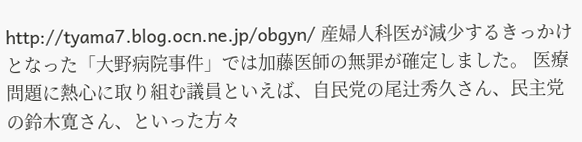http://tyama7.blog.ocn.ne.jp/obgyn/ 産婦人科医が減少するきっかけとなった「大野病院事件」では加藤医師の無罪が確定しました。 医療問題に熱心に取り組む議員といえば、自民党の尾辻秀久さん、民主党の鈴木寛さん、といった方々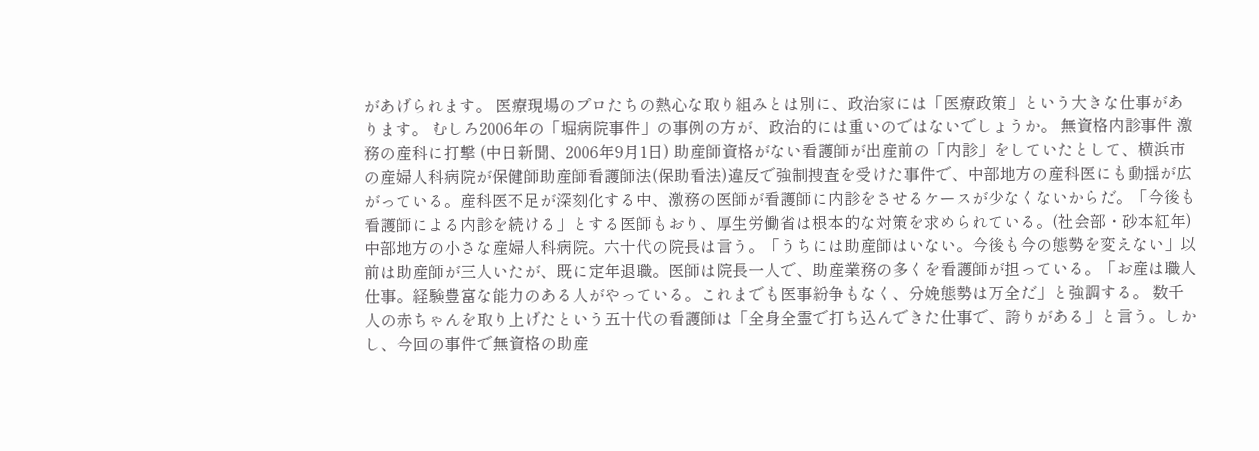があげられます。 医療現場のプロたちの熱心な取り組みとは別に、政治家には「医療政策」という大きな仕事があります。 むしろ2006年の「堀病院事件」の事例の方が、政治的には重いのではないでしょうか。 無資格内診事件 激務の産科に打撃 (中日新聞、2006年9月1日) 助産師資格がない看護師が出産前の「内診」をしていたとして、横浜市の産婦人科病院が保健師助産師看護師法(保助看法)違反で強制捜査を受けた事件で、中部地方の産科医にも動揺が広がっている。産科医不足が深刻化する中、激務の医師が看護師に内診をさせるケースが少なくないからだ。「今後も看護師による内診を続ける」とする医師もおり、厚生労働省は根本的な対策を求められている。(社会部・砂本紅年) 中部地方の小さな産婦人科病院。六十代の院長は言う。「うちには助産師はいない。今後も今の態勢を変えない」以前は助産師が三人いたが、既に定年退職。医師は院長一人で、助産業務の多くを看護師が担っている。「お産は職人仕事。経験豊富な能力のある人がやっている。これまでも医事紛争もなく、分娩態勢は万全だ」と強調する。 数千人の赤ちゃんを取り上げたという五十代の看護師は「全身全霊で打ち込んできた仕事で、誇りがある」と言う。しかし、今回の事件で無資格の助産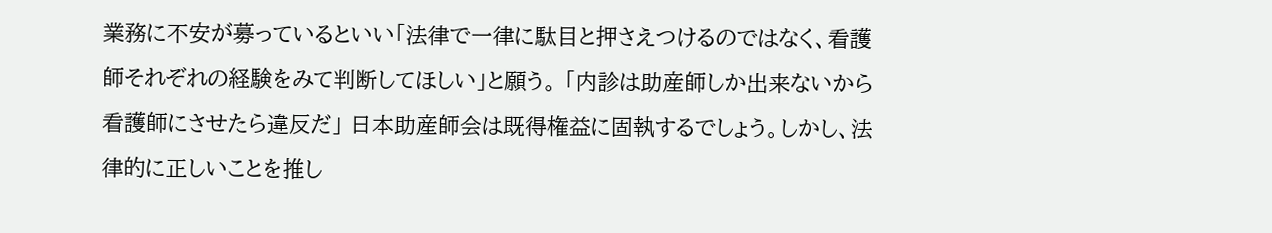業務に不安が募っているといい「法律で一律に駄目と押さえつけるのではなく、看護師それぞれの経験をみて判断してほしい」と願う。 「内診は助産師しか出来ないから看護師にさせたら違反だ」 日本助産師会は既得権益に固執するでしょう。しかし、法律的に正しいことを推し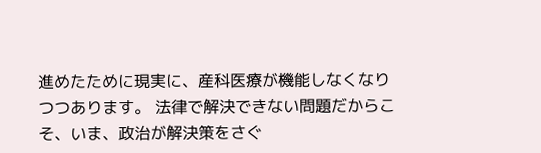進めたために現実に、産科医療が機能しなくなりつつあります。 法律で解決できない問題だからこそ、いま、政治が解決策をさぐ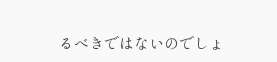るべきではないのでしょ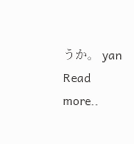うか。 yan Read more..